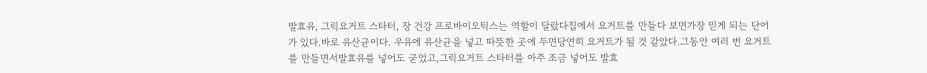발효유, 그릭요거트 스타터, 장 건강 프로바이오틱스는 역할이 달랐다집에서 요거트를 만들다 보면가장 믿게 되는 단어가 있다.바로 유산균이다. 우유에 유산균을 넣고 따뜻한 곳에 두면당연히 요거트가 될 것 같았다.그동안 여러 번 요거트를 만들면서발효유를 넣어도 굳었고,그릭요거트 스타터를 아주 조금 넣어도 발효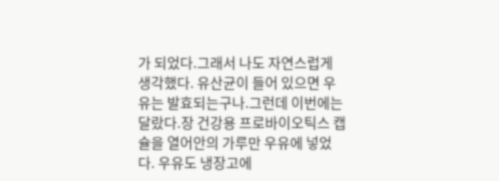가 되었다.그래서 나도 자연스럽게 생각했다. 유산균이 들어 있으면 우유는 발효되는구나.그런데 이번에는 달랐다.장 건강용 프로바이오틱스 캡슐을 열어안의 가루만 우유에 넣었다. 우유도 냉장고에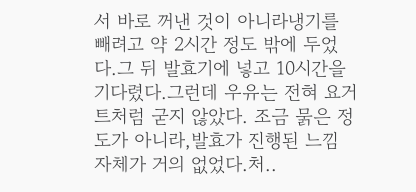서 바로 꺼낸 것이 아니라냉기를 빼려고 약 2시간 정도 밖에 두었다.그 뒤 발효기에 넣고 10시간을 기다렸다.그런데 우유는 전혀 요거트처럼 굳지 않았다. 조금 묽은 정도가 아니라,발효가 진행된 느낌 자체가 거의 없었다.처..